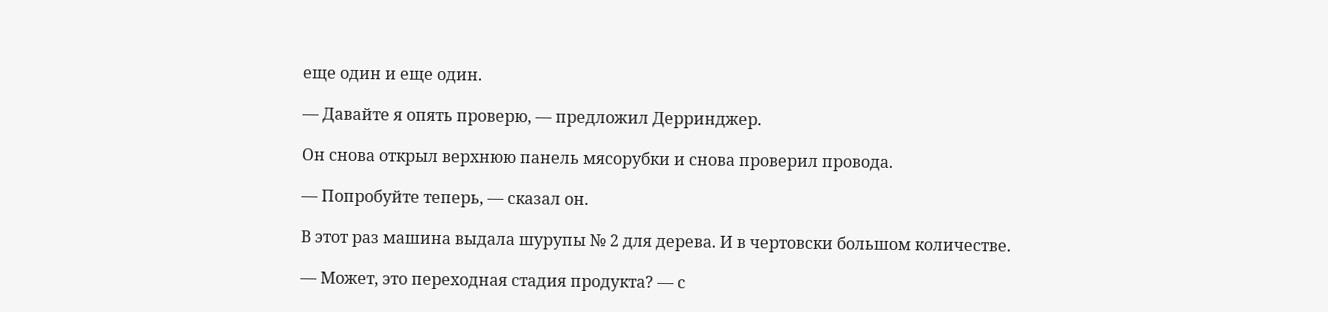еще один и еще один.

— Давайте я опять проверю, — предложил Дерринджер.

Он снова открыл верхнюю панель мясорубки и снова проверил провода.

— Попробуйте теперь, — сказал он.

В этот раз машина выдала шурупы № 2 для дерева. И в чертовски большом количестве.

— Может, это переходная стадия продукта? — с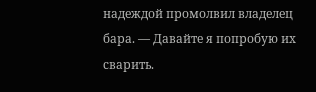надеждой промолвил владелец бара. — Давайте я попробую их сварить.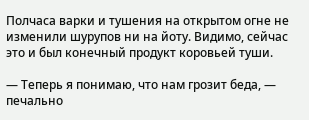Полчаса варки и тушения на открытом огне не изменили шурупов ни на йоту. Видимо, сейчас это и был конечный продукт коровьей туши.

— Теперь я понимаю, что нам грозит беда, — печально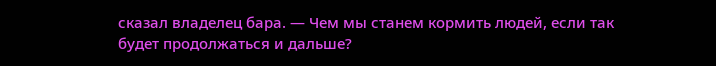сказал владелец бара. — Чем мы станем кормить людей, если так будет продолжаться и дальше?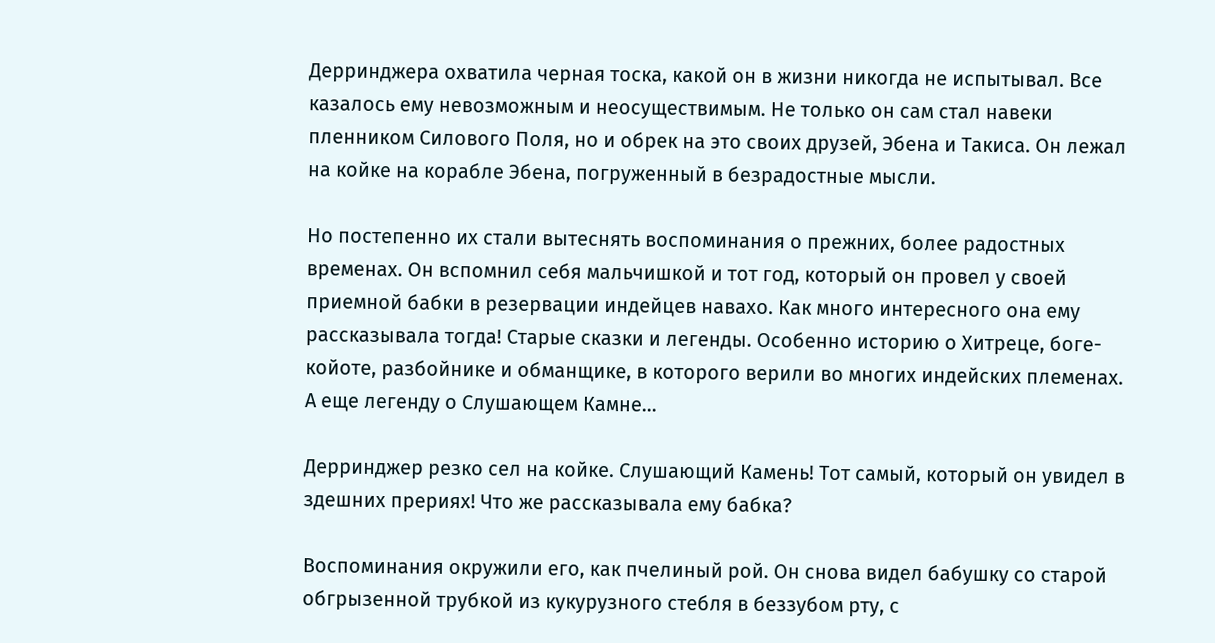Дерринджера охватила черная тоска, какой он в жизни никогда не испытывал. Все казалось ему невозможным и неосуществимым. Не только он сам стал навеки пленником Силового Поля, но и обрек на это своих друзей, Эбена и Такиса. Он лежал на койке на корабле Эбена, погруженный в безрадостные мысли.

Но постепенно их стали вытеснять воспоминания о прежних, более радостных временах. Он вспомнил себя мальчишкой и тот год, который он провел у своей приемной бабки в резервации индейцев навахо. Как много интересного она ему рассказывала тогда! Старые сказки и легенды. Особенно историю о Хитреце, боге-койоте, разбойнике и обманщике, в которого верили во многих индейских племенах. А еще легенду о Слушающем Камне…

Дерринджер резко сел на койке. Слушающий Камень! Тот самый, который он увидел в здешних прериях! Что же рассказывала ему бабка?

Воспоминания окружили его, как пчелиный рой. Он снова видел бабушку со старой обгрызенной трубкой из кукурузного стебля в беззубом рту, с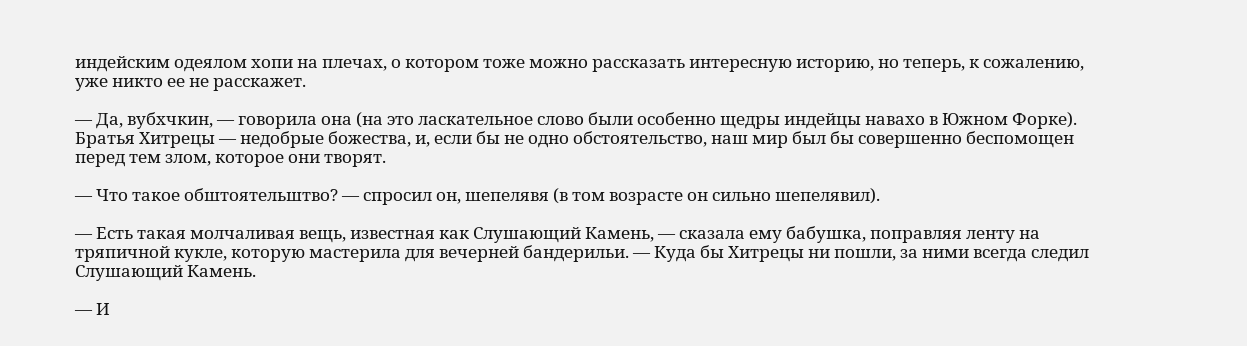индейским одеялом хопи на плечах, о котором тоже можно рассказать интересную историю, но теперь, к сожалению, уже никто ее не расскажет.

— Да, вубхчкин, — говорила она (на это ласкательное слово были особенно щедры индейцы навахо в Южном Форке). Братья Хитрецы — недобрые божества, и, если бы не одно обстоятельство, наш мир был бы совершенно беспомощен перед тем злом, которое они творят.

— Что такое обштоятельштво? — спросил он, шепелявя (в том возрасте он сильно шепелявил).

— Есть такая молчаливая вещь, известная как Слушающий Камень, — сказала ему бабушка, поправляя ленту на тряпичной кукле, которую мастерила для вечерней бандерильи. — Куда бы Хитрецы ни пошли, за ними всегда следил Слушающий Камень.

— И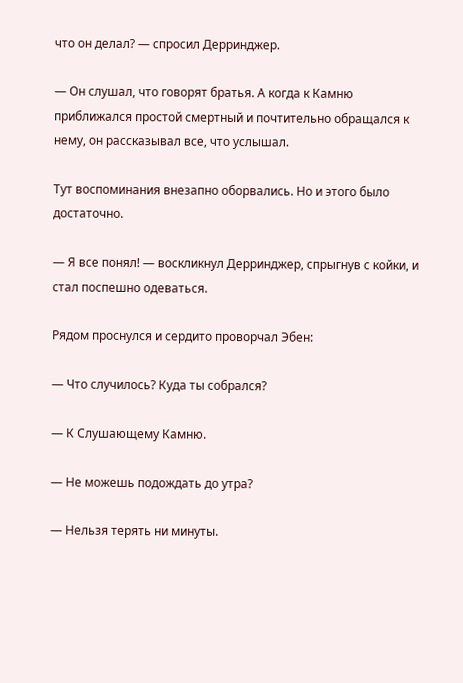что он делал? — спросил Дерринджер.

— Он слушал, что говорят братья. А когда к Камню приближался простой смертный и почтительно обращался к нему, он рассказывал все, что услышал.

Тут воспоминания внезапно оборвались. Но и этого было достаточно.

— Я все понял! — воскликнул Дерринджер, спрыгнув с койки, и стал поспешно одеваться.

Рядом проснулся и сердито проворчал Эбен:

— Что случилось? Куда ты собрался?

— К Слушающему Камню.

— Не можешь подождать до утра?

— Нельзя терять ни минуты.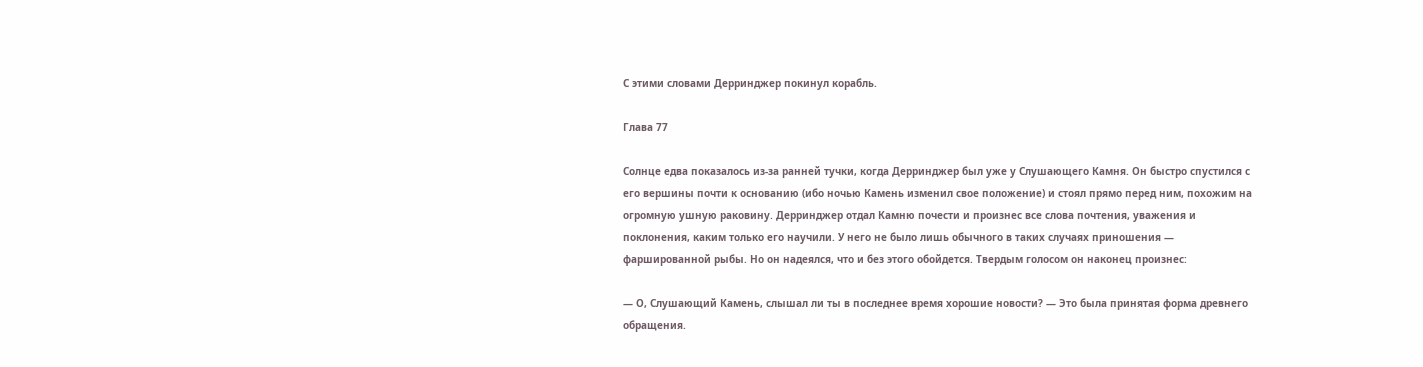С этими словами Дерринджер покинул корабль.

Глава 77

Солнце едва показалось из-за ранней тучки, когда Дерринджер был уже у Слушающего Камня. Он быстро спустился с его вершины почти к основанию (ибо ночью Камень изменил свое положение) и стоял прямо перед ним, похожим на огромную ушную раковину. Дерринджер отдал Камню почести и произнес все слова почтения, уважения и поклонения, каким только его научили. У него не было лишь обычного в таких случаях приношения — фаршированной рыбы. Но он надеялся, что и без этого обойдется. Твердым голосом он наконец произнес:

— О, Слушающий Камень, слышал ли ты в последнее время хорошие новости? — Это была принятая форма древнего обращения.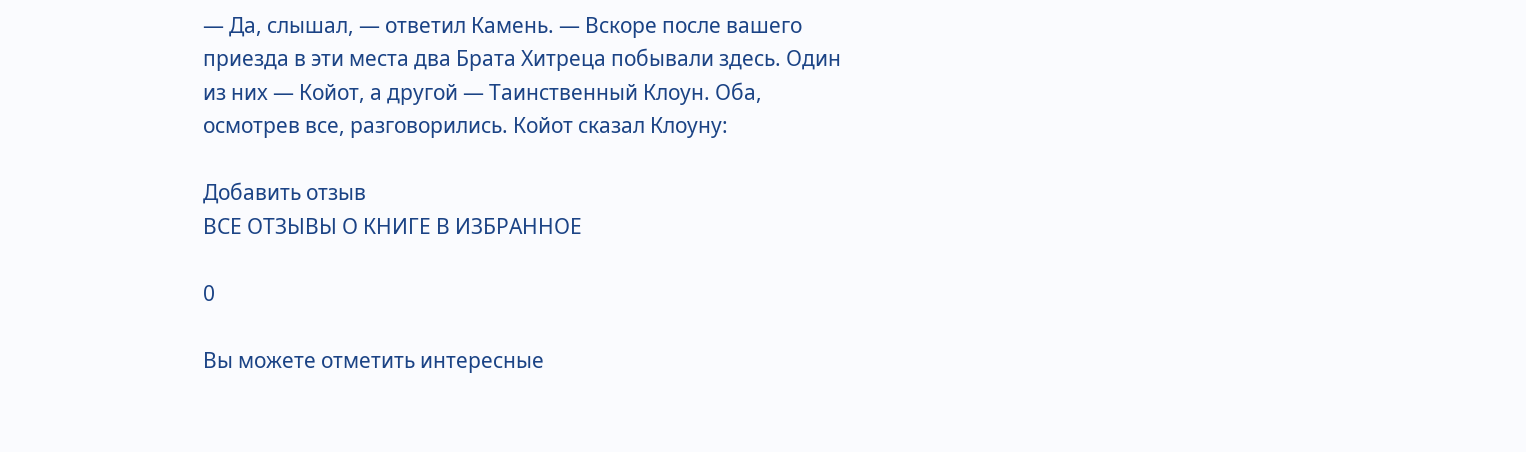— Да, слышал, — ответил Камень. — Вскоре после вашего приезда в эти места два Брата Хитреца побывали здесь. Один из них — Койот, а другой — Таинственный Клоун. Оба, осмотрев все, разговорились. Койот сказал Клоуну:

Добавить отзыв
ВСЕ ОТЗЫВЫ О КНИГЕ В ИЗБРАННОЕ

0

Вы можете отметить интересные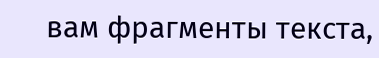вам фрагменты текста,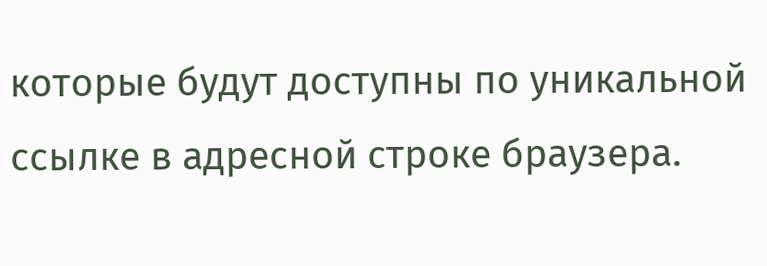которые будут доступны по уникальной ссылке в адресной строке браузера.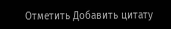Отметить Добавить цитату